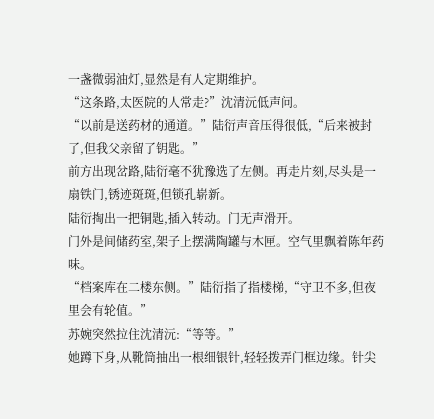一盏微弱油灯,显然是有人定期维护。
“这条路,太医院的人常走?”沈清沅低声问。
“以前是送药材的通道。”陆衍声音压得很低,“后来被封了,但我父亲留了钥匙。”
前方出现岔路,陆衍毫不犹豫选了左侧。再走片刻,尽头是一扇铁门,锈迹斑斑,但锁孔崭新。
陆衍掏出一把铜匙,插入转动。门无声滑开。
门外是间储药室,架子上摆满陶罐与木匣。空气里飘着陈年药味。
“档案库在二楼东侧。”陆衍指了指楼梯,“守卫不多,但夜里会有轮值。”
苏婉突然拉住沈清沅:“等等。”
她蹲下身,从靴筒抽出一根细银针,轻轻拨弄门框边缘。针尖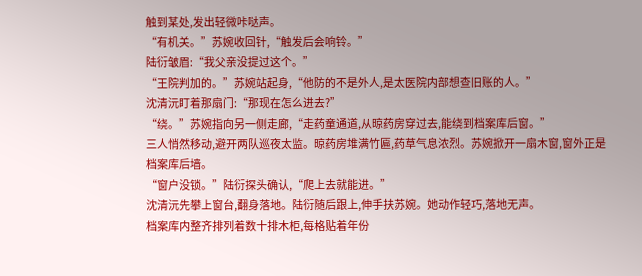触到某处,发出轻微咔哒声。
“有机关。”苏婉收回针,“触发后会响铃。”
陆衍皱眉:“我父亲没提过这个。”
“王院判加的。”苏婉站起身,“他防的不是外人,是太医院内部想查旧账的人。”
沈清沅盯着那扇门:“那现在怎么进去?”
“绕。”苏婉指向另一侧走廊,“走药童通道,从晾药房穿过去,能绕到档案库后窗。”
三人悄然移动,避开两队巡夜太监。晾药房堆满竹匾,药草气息浓烈。苏婉掀开一扇木窗,窗外正是档案库后墙。
“窗户没锁。”陆衍探头确认,“爬上去就能进。”
沈清沅先攀上窗台,翻身落地。陆衍随后跟上,伸手扶苏婉。她动作轻巧,落地无声。
档案库内整齐排列着数十排木柜,每格贴着年份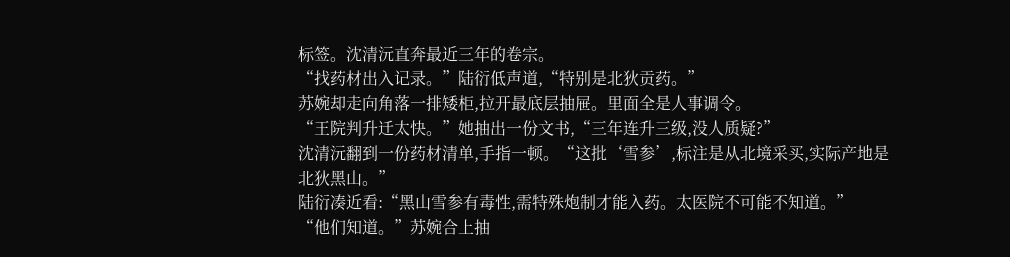标签。沈清沅直奔最近三年的卷宗。
“找药材出入记录。”陆衍低声道,“特别是北狄贡药。”
苏婉却走向角落一排矮柜,拉开最底层抽屉。里面全是人事调令。
“王院判升迁太快。”她抽出一份文书,“三年连升三级,没人质疑?”
沈清沅翻到一份药材清单,手指一顿。“这批‘雪参’,标注是从北境采买,实际产地是北狄黑山。”
陆衍凑近看:“黑山雪参有毒性,需特殊炮制才能入药。太医院不可能不知道。”
“他们知道。”苏婉合上抽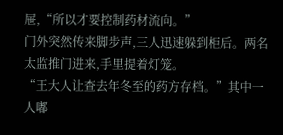屉,“所以才要控制药材流向。”
门外突然传来脚步声,三人迅速躲到柜后。两名太监推门进来,手里提着灯笼。
“王大人让查去年冬至的药方存档。”其中一人嘟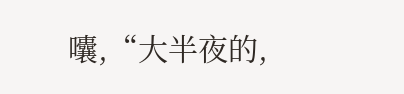囔,“大半夜的,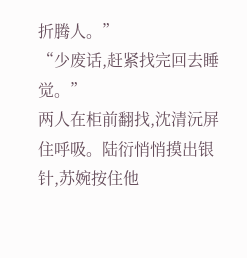折腾人。”
“少废话,赶紧找完回去睡觉。”
两人在柜前翻找,沈清沅屏住呼吸。陆衍悄悄摸出银针,苏婉按住他